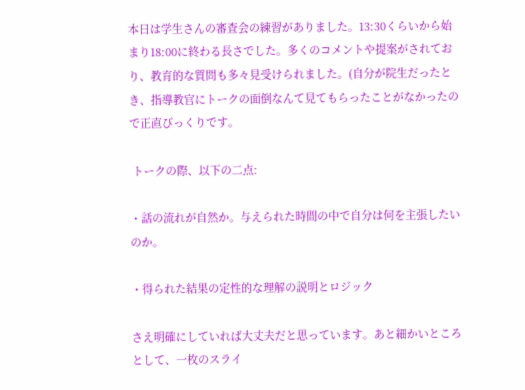本日は学生さんの審査会の練習がありました。13:30くらいから始まり18:00に終わる長さでした。多くのコメントや提案がされており、教育的な質問も多々見受けられました。(自分が院生だったとき、指導教官にトークの面倒なんて見てもらったことがなかったので正直びっくりです。

 トークの際、以下の二点:

・話の流れが自然か。与えられた時間の中で自分は何を主張したいのか。

・得られた結果の定性的な理解の説明とロジック

さえ明確にしていれば大丈夫だと思っています。あと細かいところとして、一枚のスライ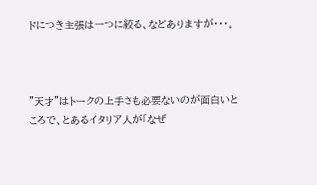ドにつき主張は一つに絞る、などありますが・・・。



"天才"はトークの上手さも必要ないのが面白いところで、とあるイタリア人が「なぜ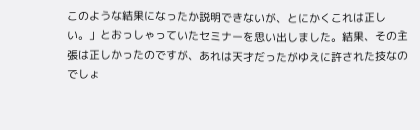このような結果になったか説明できないが、とにかくこれは正しい。」とおっしゃっていたセミナーを思い出しました。結果、その主張は正しかったのですが、あれは天才だったがゆえに許された技なのでしょ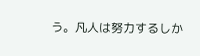う。凡人は努力するしか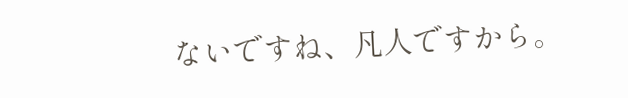ないですね、凡人ですから。